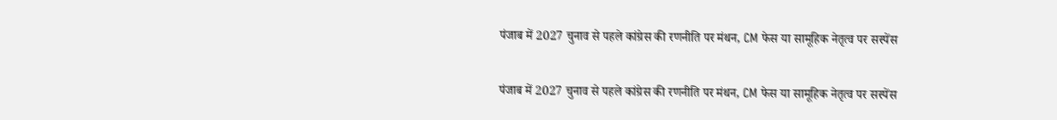पंजाब में 2027 चुनाव से पहले कांग्रेस की रणनीति पर मंथन, CM फेस या सामूहिक नेतृत्व पर सस्पेंस

पंजाब में 2027 चुनाव से पहले कांग्रेस की रणनीति पर मंथन, CM फेस या सामूहिक नेतृत्व पर सस्पेंस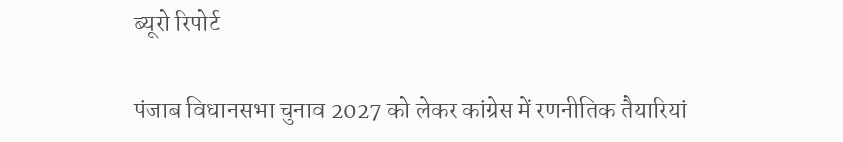ब्यूरो रिपोर्ट

पंजाब विधानसभा चुनाव 2027 को लेकर कांग्रेस में रणनीतिक तैयारियां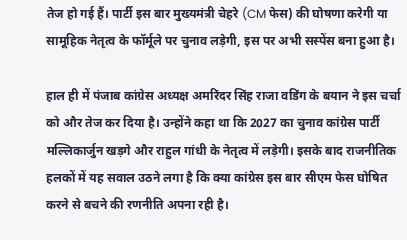तेज हो गई हैं। पार्टी इस बार मुख्यमंत्री चेहरे (CM फेस) की घोषणा करेगी या सामूहिक नेतृत्व के फॉर्मूले पर चुनाव लड़ेगी, इस पर अभी सस्पेंस बना हुआ है।

हाल ही में पंजाब कांग्रेस अध्यक्ष अमरिंदर सिंह राजा वडिंग के बयान ने इस चर्चा को और तेज कर दिया है। उन्होंने कहा था कि 2027 का चुनाव कांग्रेस पार्टी मल्लिकार्जुन खड़गे और राहुल गांधी के नेतृत्व में लड़ेगी। इसके बाद राजनीतिक हलकों में यह सवाल उठने लगा है कि क्या कांग्रेस इस बार सीएम फेस घोषित करने से बचने की रणनीति अपना रही है।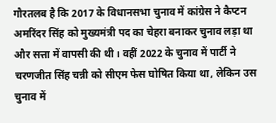गौरतलब है कि 2017 के विधानसभा चुनाव में कांग्रेस ने कैप्टन अमरिंदर सिंह को मुख्यमंत्री पद का चेहरा बनाकर चुनाव लड़ा था और सत्ता में वापसी की थी। वहीं 2022 के चुनाव में पार्टी ने चरणजीत सिंह चन्नी को सीएम फेस घोषित किया था, लेकिन उस चुनाव में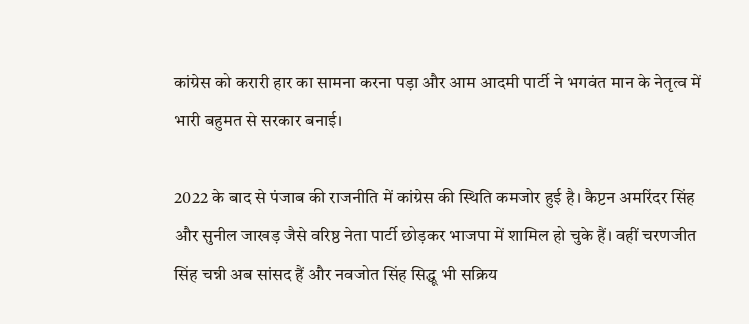कांग्रेस को करारी हार का सामना करना पड़ा और आम आदमी पार्टी ने भगवंत मान के नेतृत्व में भारी बहुमत से सरकार बनाई।

2022 के बाद से पंजाब की राजनीति में कांग्रेस की स्थिति कमजोर हुई है। कैप्टन अमरिंदर सिंह और सुनील जाखड़ जैसे वरिष्ठ नेता पार्टी छोड़कर भाजपा में शामिल हो चुके हैं। वहीं चरणजीत सिंह चन्नी अब सांसद हैं और नवजोत सिंह सिद्धू भी सक्रिय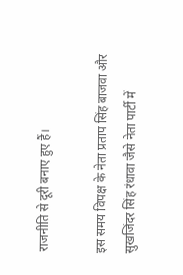राजनीति से दूरी बनाए हुए हैं।

इस समय विपक्ष के नेता प्रताप सिंह बाजवा और सुखजिंदर सिंह रंधावा जैसे नेता पार्टी में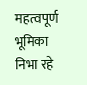महत्वपूर्ण भूमिका निभा रहे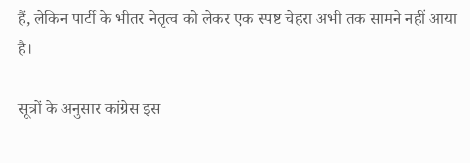हैं, लेकिन पार्टी के भीतर नेतृत्व को लेकर एक स्पष्ट चेहरा अभी तक सामने नहीं आया है।

सूत्रों के अनुसार कांग्रेस इस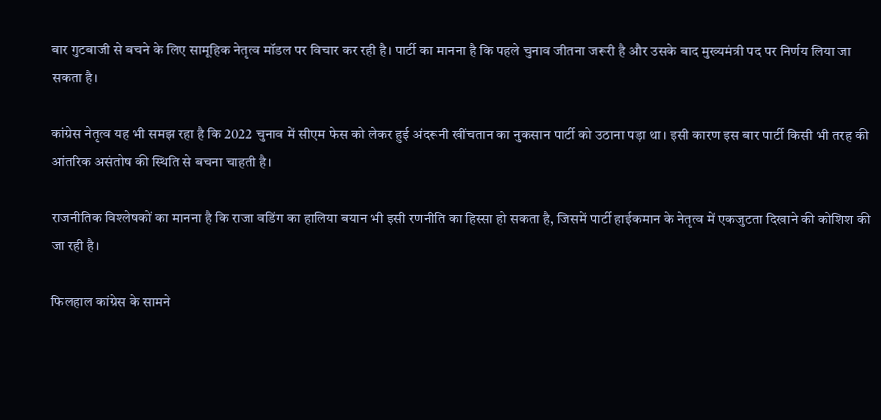बार गुटबाजी से बचने के लिए सामूहिक नेतृत्व मॉडल पर विचार कर रही है। पार्टी का मानना है कि पहले चुनाव जीतना जरूरी है और उसके बाद मुख्यमंत्री पद पर निर्णय लिया जा सकता है।

कांग्रेस नेतृत्व यह भी समझ रहा है कि 2022 चुनाव में सीएम फेस को लेकर हुई अंदरूनी खींचतान का नुकसान पार्टी को उठाना पड़ा था। इसी कारण इस बार पार्टी किसी भी तरह की आंतरिक असंतोष की स्थिति से बचना चाहती है।

राजनीतिक विश्लेषकों का मानना है कि राजा वडिंग का हालिया बयान भी इसी रणनीति का हिस्सा हो सकता है, जिसमें पार्टी हाईकमान के नेतृत्व में एकजुटता दिखाने की कोशिश की जा रही है।

फिलहाल कांग्रेस के सामने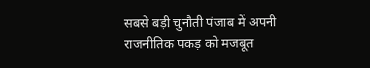सबसे बड़ी चुनौती पंजाब में अपनी राजनीतिक पकड़ को मजबूत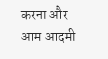करना और आम आदमी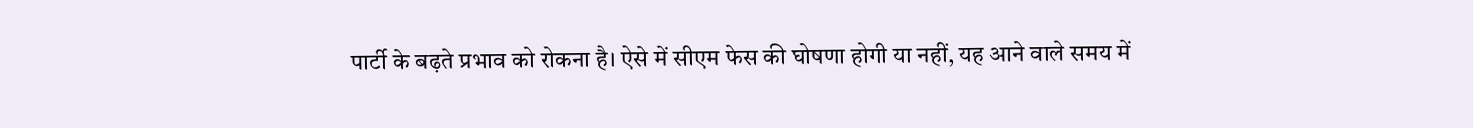पार्टी के बढ़ते प्रभाव को रोकना है। ऐसे में सीएम फेस की घोषणा होगी या नहीं, यह आने वाले समय में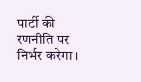पार्टी की रणनीति पर निर्भर करेगा।